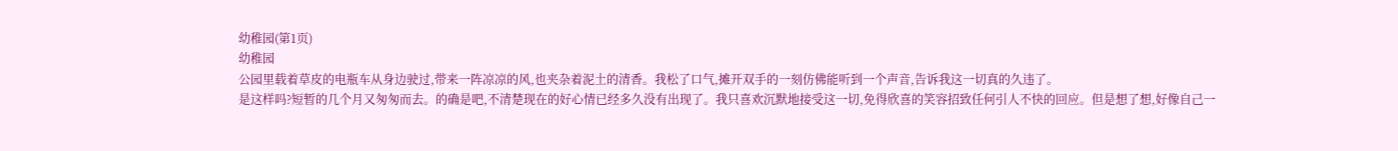幼稚园(第1页)
幼稚园
公园里载着草皮的电瓶车从身边驶过,带来一阵凉凉的风,也夹杂着泥土的清香。我松了口气,摊开双手的一刻仿佛能听到一个声音,告诉我这一切真的久违了。
是这样吗?短暂的几个月又匆匆而去。的确是吧,不清楚现在的好心情已经多久没有出现了。我只喜欢沉默地接受这一切,免得欣喜的笑容招致任何引人不快的回应。但是想了想,好像自己一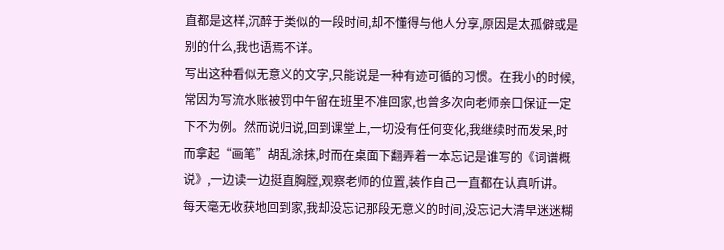直都是这样,沉醉于类似的一段时间,却不懂得与他人分享,原因是太孤僻或是别的什么,我也语焉不详。
写出这种看似无意义的文字,只能说是一种有迹可循的习惯。在我小的时候,常因为写流水账被罚中午留在班里不准回家,也曾多次向老师亲口保证一定下不为例。然而说归说,回到课堂上,一切没有任何变化,我继续时而发呆,时而拿起“画笔”胡乱涂抹,时而在桌面下翻弄着一本忘记是谁写的《词谱概说》,一边读一边挺直胸膛,观察老师的位置,装作自己一直都在认真听讲。
每天毫无收获地回到家,我却没忘记那段无意义的时间,没忘记大清早迷迷糊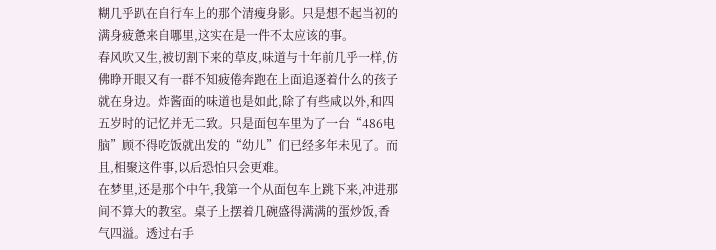糊几乎趴在自行车上的那个清瘦身影。只是想不起当初的满身疲惫来自哪里,这实在是一件不太应该的事。
春风吹又生,被切割下来的草皮,味道与十年前几乎一样,仿佛睁开眼又有一群不知疲倦奔跑在上面追逐着什么的孩子就在身边。炸酱面的味道也是如此,除了有些咸以外,和四五岁时的记忆并无二致。只是面包车里为了一台“486电脑”顾不得吃饭就出发的“幼儿”们已经多年未见了。而且,相聚这件事,以后恐怕只会更难。
在梦里,还是那个中午,我第一个从面包车上跳下来,冲进那间不算大的教室。桌子上摆着几碗盛得满满的蛋炒饭,香气四溢。透过右手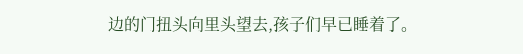边的门扭头向里头望去,孩子们早已睡着了。